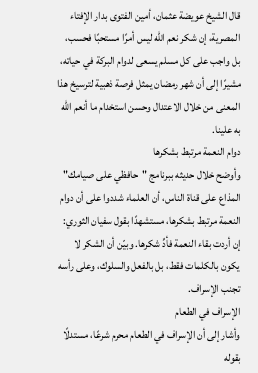قال الشيخ عويضة عثمان، أمين الفتوى بدار الإفتاء المصرية، إن شكر نعم الله ليس أمرًا مستحبًا فحسب، بل واجب على كل مسلم يسعى لدوام البركة في حياته، مشيرًا إلى أن شهر رمضان يمثل فرصة ذهبية لترسيخ هذا المعنى من خلال الاعتدال وحسن استخدام ما أنعم الله به علينا.
دوام النعمة مرتبط بشكرها
وأوضح خلال حديثه ببرنامج "حافظي على صيامك" المذاع على قناة الناس، أن العلماء شددوا على أن دوام النعمة مرتبط بشكرها، مستشهدًا بقول سفيان الثوري: إن أردت بقاء النعمة فأدِّ شكرها. وبيّن أن الشكر لا يكون بالكلمات فقط، بل بالفعل والسلوك، وعلى رأسه تجنب الإسراف.
الإسراف في الطعام
وأشار إلى أن الإسراف في الطعام محرم شرعًا، مستدلًا بقوله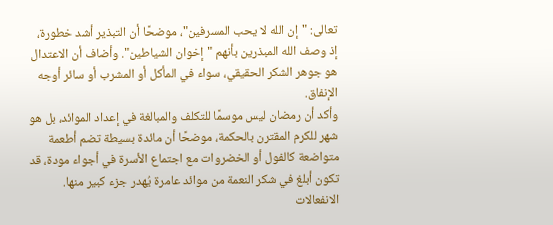تعالى: "إن الله لا يحب المسرفين"، موضحًا أن التبذير أشد خطورة، إذ وصف الله المبذرين بأنهم "إخوان الشياطين". وأضاف أن الاعتدال هو جوهر الشكر الحقيقي، سواء في المأكل أو المشرب أو سائر أوجه الإنفاق.
وأكد أن رمضان ليس موسمًا للتكلف والمبالغة في إعداد الموائد، بل هو شهر للكرم المقترن بالحكمة، موضحًا أن مائدة بسيطة تضم أطعمة متواضعة كالفول أو الخضروات مع اجتماع الأسرة في أجواء مودة، قد تكون أبلغ في شكر النعمة من موائد عامرة يُهدر جزء كبير منها.
الانفعالات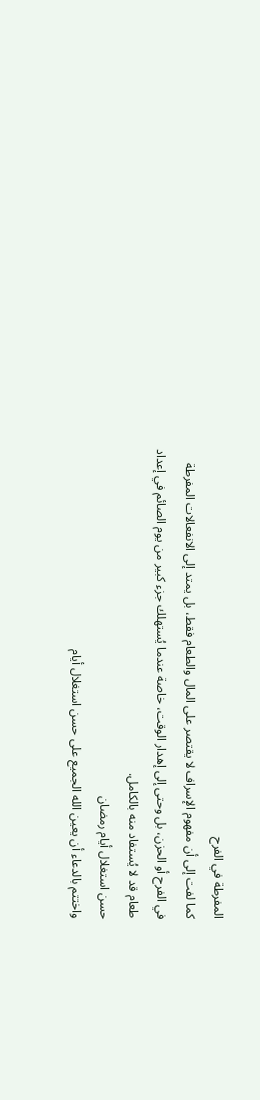المفرطة في الفرح
كما لفت إلى أن مفهوم الإسراف لا يقتصر على المال والطعام فقط، بل يمتد إلى الانفعالات المفرطة في الفرح أو الحزن، بل وحتى إلى إهدار الوقت، خاصة عندما يُستهلك جزء كبير من يوم الصائم في إعداد طعام قد لا يُستفاد منه بالكامل.
حسن استغلال أيام رمضان
واختتم بالدعاء أن يعين الله الجميع على حسن استغلال أيام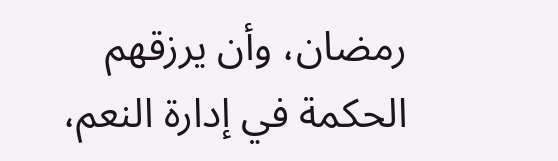رمضان، وأن يرزقهم الحكمة في إدارة النعم،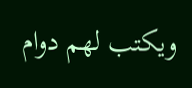ويكتب لهم دوام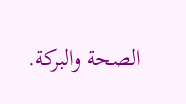الصحة والبركة.